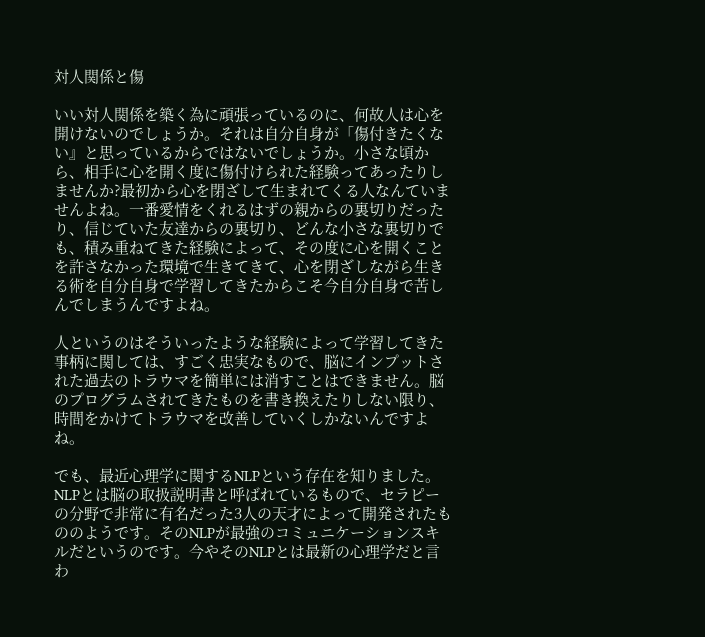対人関係と傷

いい対人関係を築く為に頑張っているのに、何故人は心を開けないのでしょうか。それは自分自身が「傷付きたくない』と思っているからではないでしょうか。小さな頃から、相手に心を開く度に傷付けられた経験ってあったりしませんか?最初から心を閉ざして生まれてくる人なんていませんよね。一番愛情をくれるはずの親からの裏切りだったり、信じていた友達からの裏切り、どんな小さな裏切りでも、積み重ねてきた経験によって、その度に心を開くことを許さなかった環境で生きてきて、心を閉ざしながら生きる術を自分自身で学習してきたからこそ今自分自身で苦しんでしまうんですよね。

人というのはそういったような経験によって学習してきた事柄に関しては、すごく忠実なもので、脳にインプットされた過去のトラウマを簡単には消すことはできません。脳のプログラムされてきたものを書き換えたりしない限り、時間をかけてトラウマを改善していくしかないんですよね。

でも、最近心理学に関するNLPという存在を知りました。NLPとは脳の取扱説明書と呼ばれているもので、セラピーの分野で非常に有名だった3人の天才によって開発されたもののようです。そのNLPが最強のコミュニケーションスキルだというのです。今やそのNLPとは最新の心理学だと言わ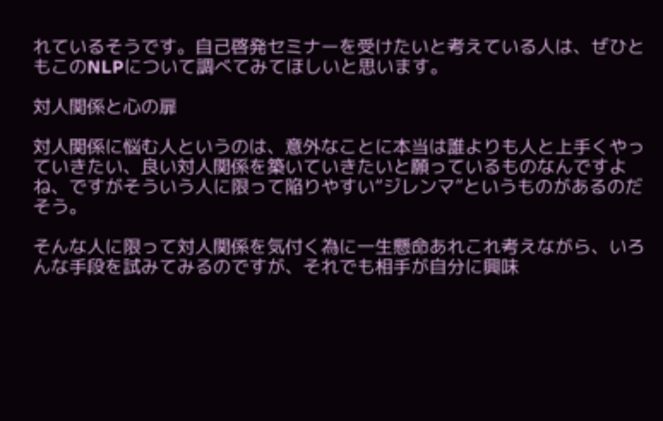れているそうです。自己啓発セミナーを受けたいと考えている人は、ぜひともこのNLPについて調べてみてほしいと思います。

対人関係と心の扉

対人関係に悩む人というのは、意外なことに本当は誰よりも人と上手くやっていきたい、良い対人関係を築いていきたいと願っているものなんですよね、ですがそういう人に限って陥りやすい“ジレンマ”というものがあるのだそう。

そんな人に限って対人関係を気付く為に一生懸命あれこれ考えながら、いろんな手段を試みてみるのですが、それでも相手が自分に興味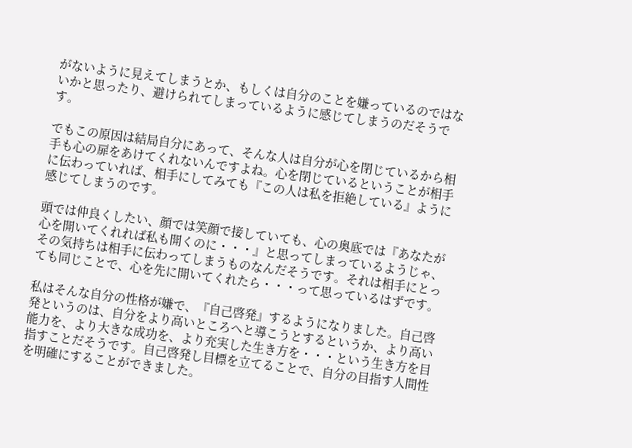がないように見えてしまうとか、もしくは自分のことを嫌っているのではないかと思ったり、避けられてしまっているように感じてしまうのだそうです。

でもこの原因は結局自分にあって、そんな人は自分が心を閉じているから相手も心の扉をあけてくれないんですよね。心を閉じているということが相手に伝わっていれば、相手にしてみても『この人は私を拒絶している』ように感じてしまうのです。

頭では仲良くしたい、顔では笑顔で接していても、心の奥底では『あなたが心を開いてくれれば私も開くのに・・・』と思ってしまっているようじゃ、その気持ちは相手に伝わってしまうものなんだそうです。それは相手にとっても同じことで、心を先に開いてくれたら・・・って思っているはずです。

私はそんな自分の性格が嫌で、『自己啓発』するようになりました。自己啓発というのは、自分をより高いところへと導こうとするというか、より高い能力を、より大きな成功を、より充実した生き方を・・・という生き方を目指すことだそうです。自己啓発し目標を立てることで、自分の目指す人間性を明確にすることができました。